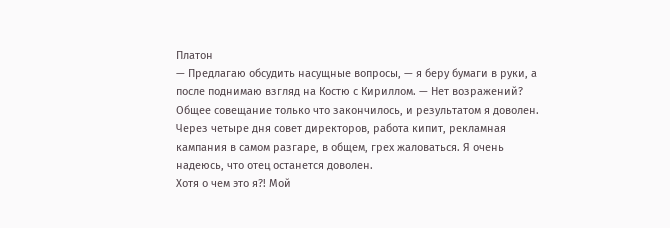Платон
— Предлагаю обсудить насущные вопросы, — я беру бумаги в руки, а после поднимаю взгляд на Костю с Кириллом. — Нет возражений?
Общее совещание только что закончилось, и результатом я доволен. Через четыре дня совет директоров, работа кипит, рекламная кампания в самом разгаре, в общем, грех жаловаться. Я очень надеюсь, что отец останется доволен.
Хотя о чем это я?! Мой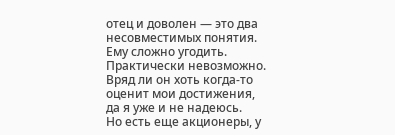отец и доволен — это два несовместимых понятия. Ему сложно угодить. Практически невозможно. Вряд ли он хоть когда-то оценит мои достижения, да я уже и не надеюсь.
Но есть еще акционеры, у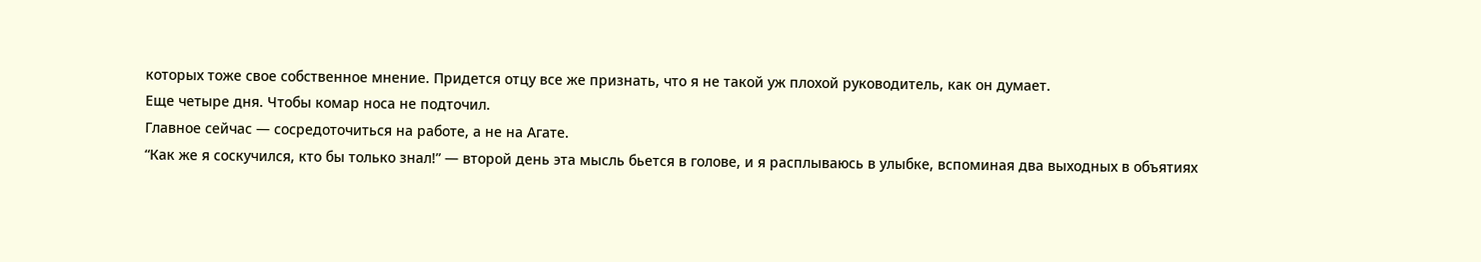которых тоже свое собственное мнение. Придется отцу все же признать, что я не такой уж плохой руководитель, как он думает.
Еще четыре дня. Чтобы комар носа не подточил.
Главное сейчас — сосредоточиться на работе, а не на Агате.
“Как же я соскучился, кто бы только знал!” — второй день эта мысль бьется в голове, и я расплываюсь в улыбке, вспоминая два выходных в объятиях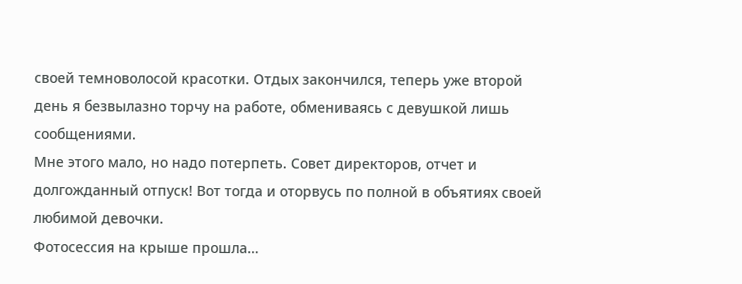своей темноволосой красотки. Отдых закончился, теперь уже второй день я безвылазно торчу на работе, обмениваясь с девушкой лишь сообщениями.
Мне этого мало, но надо потерпеть. Совет директоров, отчет и долгожданный отпуск! Вот тогда и оторвусь по полной в объятиях своей любимой девочки.
Фотосессия на крыше прошла…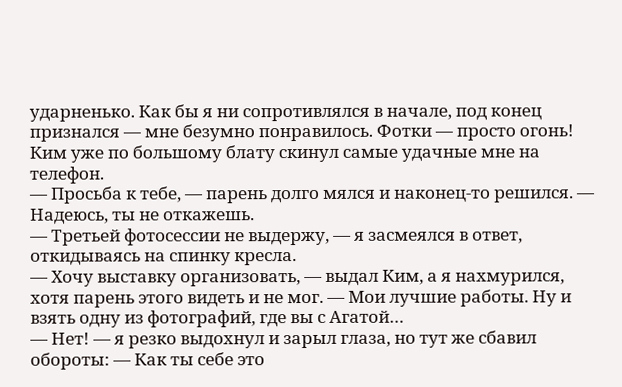ударненько. Как бы я ни сопротивлялся в начале, под конец признался — мне безумно понравилось. Фотки — просто огонь! Ким уже по большому блату скинул самые удачные мне на телефон.
— Просьба к тебе, — парень долго мялся и наконец-то решился. — Надеюсь, ты не откажешь.
— Третьей фотосессии не выдержу, — я засмеялся в ответ, откидываясь на спинку кресла.
— Хочу выставку организовать, — выдал Ким, а я нахмурился, хотя парень этого видеть и не мог. — Мои лучшие работы. Ну и взять одну из фотографий, где вы с Агатой…
— Нет! — я резко выдохнул и зарыл глаза, но тут же сбавил обороты: — Как ты себе это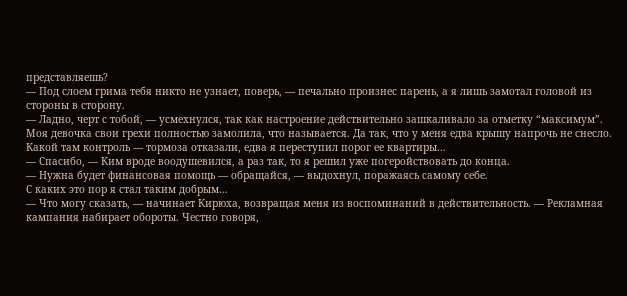представляешь?
— Под слоем грима тебя никто не узнает, поверь, — печально произнес парень, а я лишь замотал головой из стороны в сторону.
— Ладно, черт с тобой, — усмехнулся, так как настроение действительно зашкаливало за отметку “максимум”.
Моя девочка свои грехи полностью замолила, что называется. Да так, что у меня едва крышу напрочь не снесло. Какой там контроль — тормоза отказали, едва я переступил порог ее квартиры…
— Спасибо, — Ким вроде воодушевился, а раз так, то я решил уже погеройствовать до конца.
— Нужна будет финансовая помощь — обращайся, — выдохнул, поражаясь самому себе.
С каких это пор я стал таким добрым…
— Что могу сказать, — начинает Кирюха, возвращая меня из воспоминаний в действительность. — Рекламная кампания набирает обороты. Честно говоря,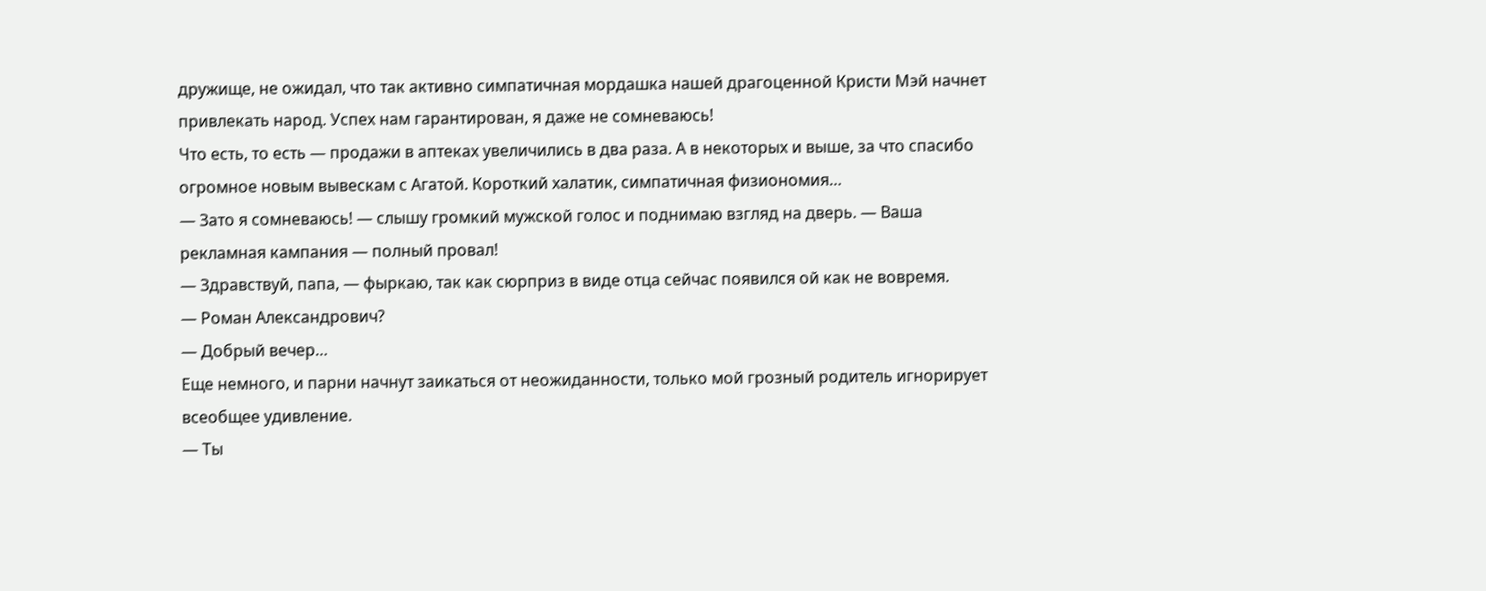дружище, не ожидал, что так активно симпатичная мордашка нашей драгоценной Кристи Мэй начнет привлекать народ. Успех нам гарантирован, я даже не сомневаюсь!
Что есть, то есть — продажи в аптеках увеличились в два раза. А в некоторых и выше, за что спасибо огромное новым вывескам с Агатой. Короткий халатик, симпатичная физиономия…
— Зато я сомневаюсь! — слышу громкий мужской голос и поднимаю взгляд на дверь. — Ваша рекламная кампания — полный провал!
— Здравствуй, папа, — фыркаю, так как сюрприз в виде отца сейчас появился ой как не вовремя.
— Роман Александрович?
— Добрый вечер…
Еще немного, и парни начнут заикаться от неожиданности, только мой грозный родитель игнорирует всеобщее удивление.
— Ты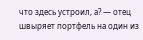что здесь устроил, а? — отец швыряет портфель на один из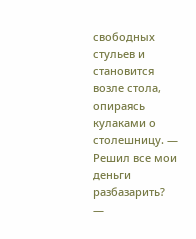свободных стульев и становится возле стола, опираясь кулаками о столешницу. — Решил все мои деньги разбазарить?
—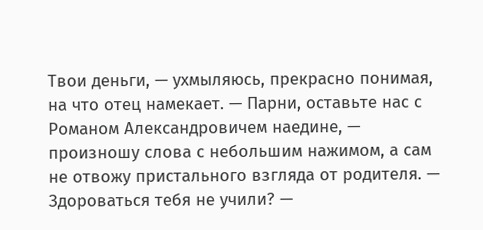Твои деньги, — ухмыляюсь, прекрасно понимая, на что отец намекает. — Парни, оставьте нас с Романом Александровичем наедине, — произношу слова с небольшим нажимом, а сам не отвожу пристального взгляда от родителя. — Здороваться тебя не учили? —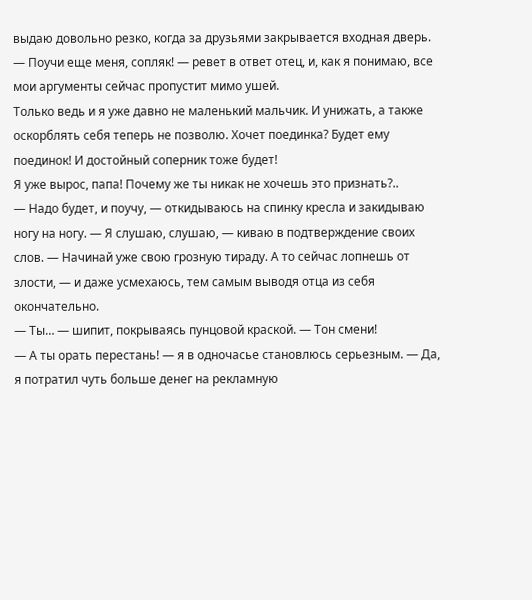выдаю довольно резко, когда за друзьями закрывается входная дверь.
— Поучи еще меня, сопляк! — ревет в ответ отец, и, как я понимаю, все мои аргументы сейчас пропустит мимо ушей.
Только ведь и я уже давно не маленький мальчик. И унижать, а также оскорблять себя теперь не позволю. Хочет поединка? Будет ему поединок! И достойный соперник тоже будет!
Я уже вырос, папа! Почему же ты никак не хочешь это признать?..
— Надо будет, и поучу, — откидываюсь на спинку кресла и закидываю ногу на ногу. — Я слушаю, слушаю, — киваю в подтверждение своих слов. — Начинай уже свою грозную тираду. А то сейчас лопнешь от злости, — и даже усмехаюсь, тем самым выводя отца из себя окончательно.
— Ты… — шипит, покрываясь пунцовой краской. — Тон смени!
— А ты орать перестань! — я в одночасье становлюсь серьезным. — Да, я потратил чуть больше денег на рекламную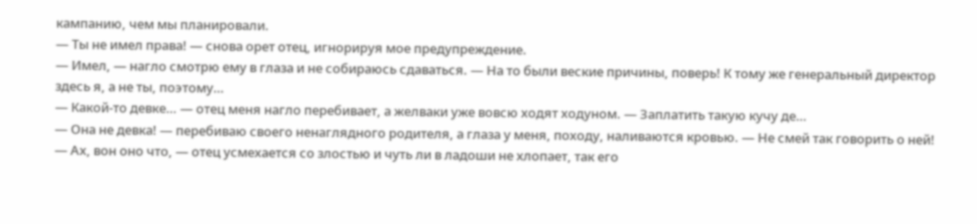кампанию, чем мы планировали.
— Ты не имел права! — снова орет отец, игнорируя мое предупреждение.
— Имел, — нагло смотрю ему в глаза и не собираюсь сдаваться. — На то были веские причины, поверь! К тому же генеральный директор здесь я, а не ты, поэтому…
— Какой-то девке… — отец меня нагло перебивает, а желваки уже вовсю ходят ходуном. — Заплатить такую кучу де…
— Она не девка! — перебиваю своего ненаглядного родителя, а глаза у меня, походу, наливаются кровью. — Не смей так говорить о ней!
— Ах, вон оно что, — отец усмехается со злостью и чуть ли в ладоши не хлопает, так его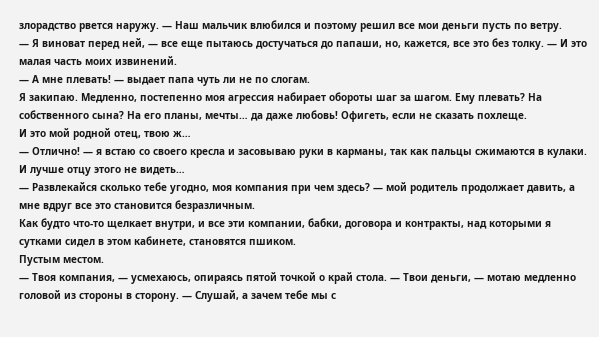злорадство рвется наружу. — Наш мальчик влюбился и поэтому решил все мои деньги пусть по ветру.
— Я виноват перед ней, — все еще пытаюсь достучаться до папаши, но, кажется, все это без толку. — И это малая часть моих извинений.
— А мне плевать! — выдает папа чуть ли не по слогам.
Я закипаю. Медленно, постепенно моя агрессия набирает обороты шаг за шагом. Ему плевать? На собственного сына? На его планы, мечты… да даже любовь! Офигеть, если не сказать похлеще.
И это мой родной отец, твою ж…
— Отлично! — я встаю со своего кресла и засовываю руки в карманы, так как пальцы сжимаются в кулаки.
И лучше отцу этого не видеть…
— Развлекайся сколько тебе угодно, моя компания при чем здесь? — мой родитель продолжает давить, а мне вдруг все это становится безразличным.
Как будто что-то щелкает внутри, и все эти компании, бабки, договора и контракты, над которыми я сутками сидел в этом кабинете, становятся пшиком.
Пустым местом.
— Твоя компания, — усмехаюсь, опираясь пятой точкой о край стола. — Твои деньги, — мотаю медленно головой из стороны в сторону. — Слушай, а зачем тебе мы с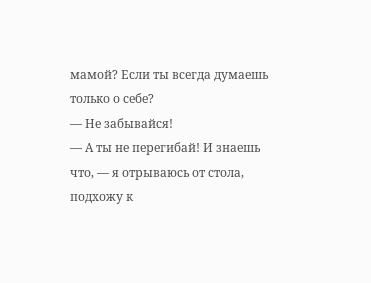мамой? Если ты всегда думаешь только о себе?
— Не забывайся!
— А ты не перегибай! И знаешь что, — я отрываюсь от стола, подхожу к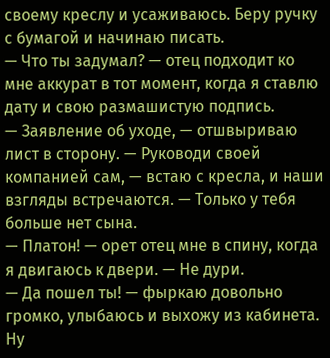своему креслу и усаживаюсь. Беру ручку с бумагой и начинаю писать.
— Что ты задумал? — отец подходит ко мне аккурат в тот момент, когда я ставлю дату и свою размашистую подпись.
— Заявление об уходе, — отшвыриваю лист в сторону. — Руководи своей компанией сам, — встаю с кресла, и наши взгляды встречаются. — Только у тебя больше нет сына.
— Платон! — орет отец мне в спину, когда я двигаюсь к двери. — Не дури.
— Да пошел ты! — фыркаю довольно громко, улыбаюсь и выхожу из кабинета.
Ну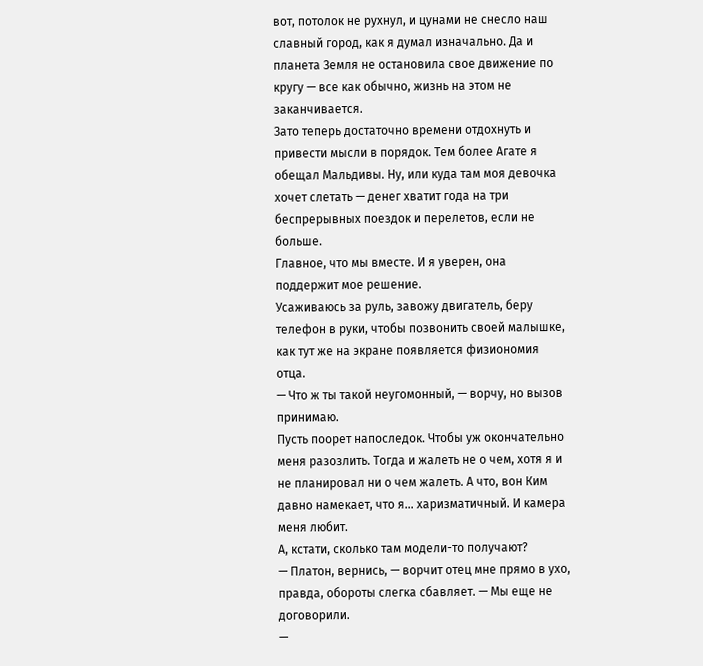вот, потолок не рухнул, и цунами не снесло наш славный город, как я думал изначально. Да и планета Земля не остановила свое движение по кругу — все как обычно, жизнь на этом не заканчивается.
Зато теперь достаточно времени отдохнуть и привести мысли в порядок. Тем более Агате я обещал Мальдивы. Ну, или куда там моя девочка хочет слетать — денег хватит года на три беспрерывных поездок и перелетов, если не больше.
Главное, что мы вместе. И я уверен, она поддержит мое решение.
Усаживаюсь за руль, завожу двигатель, беру телефон в руки, чтобы позвонить своей малышке, как тут же на экране появляется физиономия отца.
— Что ж ты такой неугомонный, — ворчу, но вызов принимаю.
Пусть поорет напоследок. Чтобы уж окончательно меня разозлить. Тогда и жалеть не о чем, хотя я и не планировал ни о чем жалеть. А что, вон Ким давно намекает, что я… харизматичный. И камера меня любит.
А, кстати, сколько там модели-то получают?
— Платон, вернись, — ворчит отец мне прямо в ухо, правда, обороты слегка сбавляет. — Мы еще не договорили.
—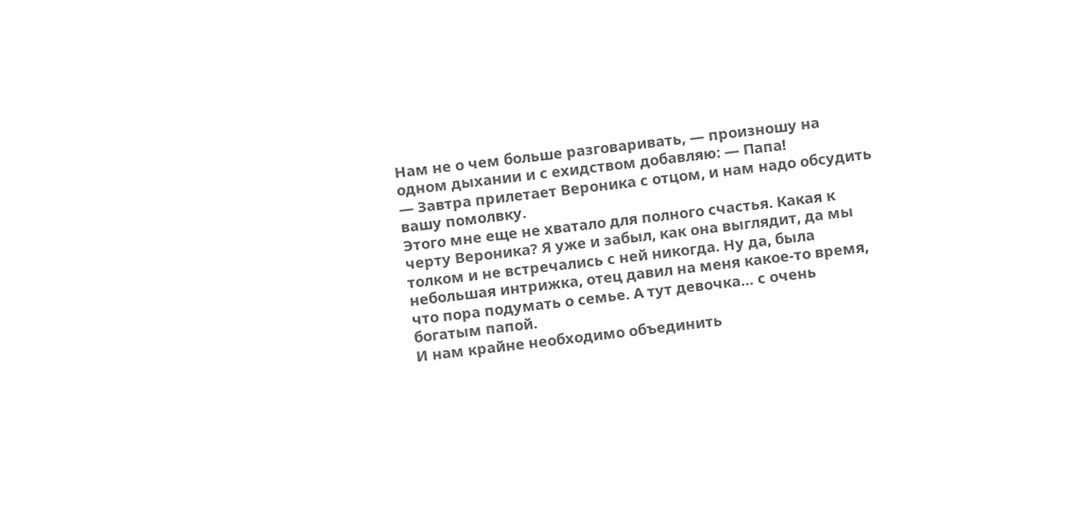Нам не о чем больше разговаривать, — произношу на одном дыхании и с ехидством добавляю: — Папа!
— Завтра прилетает Вероника с отцом, и нам надо обсудить вашу помолвку.
Этого мне еще не хватало для полного счастья. Какая к черту Вероника? Я уже и забыл, как она выглядит, да мы толком и не встречались с ней никогда. Ну да, была небольшая интрижка, отец давил на меня какое-то время, что пора подумать о семье. А тут девочка… с очень богатым папой.
И нам крайне необходимо объединить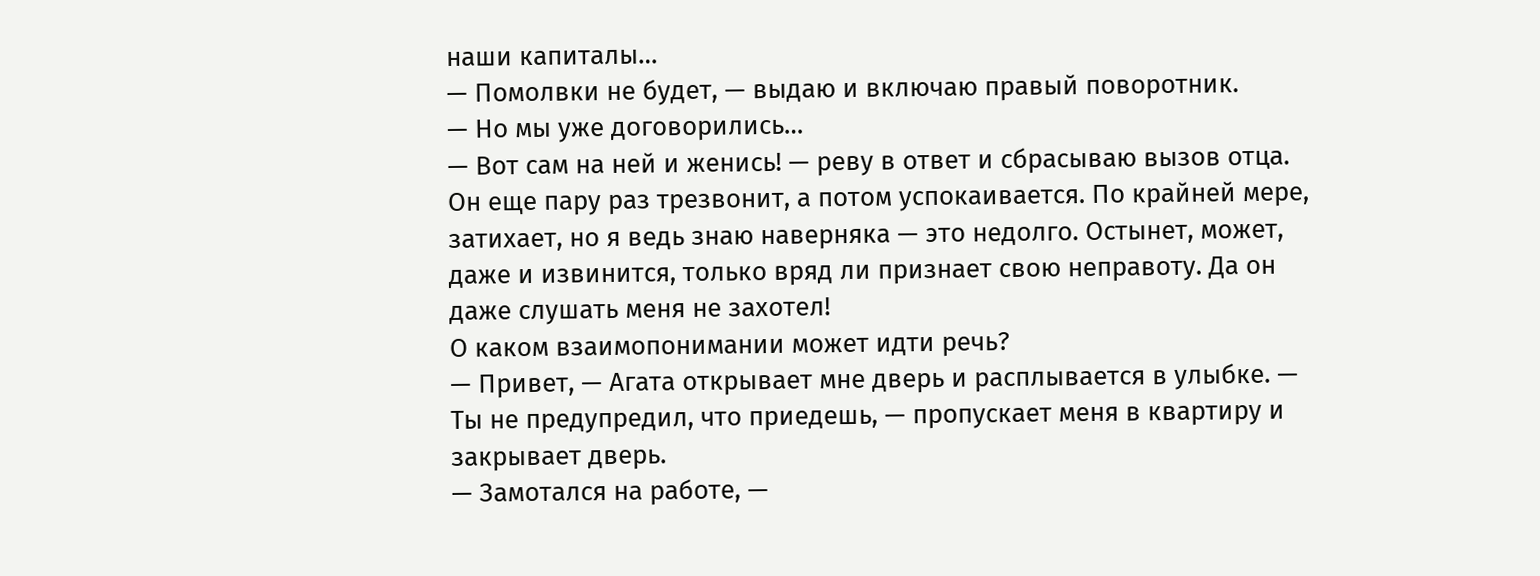наши капиталы…
— Помолвки не будет, — выдаю и включаю правый поворотник.
— Но мы уже договорились…
— Вот сам на ней и женись! — реву в ответ и сбрасываю вызов отца.
Он еще пару раз трезвонит, а потом успокаивается. По крайней мере, затихает, но я ведь знаю наверняка — это недолго. Остынет, может, даже и извинится, только вряд ли признает свою неправоту. Да он даже слушать меня не захотел!
О каком взаимопонимании может идти речь?
— Привет, — Агата открывает мне дверь и расплывается в улыбке. — Ты не предупредил, что приедешь, — пропускает меня в квартиру и закрывает дверь.
— Замотался на работе, —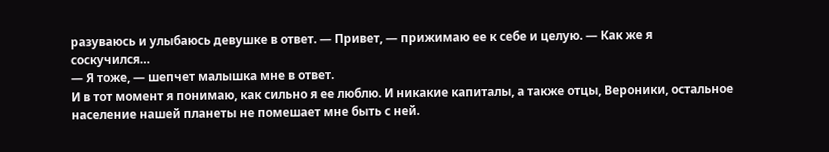разуваюсь и улыбаюсь девушке в ответ. — Привет, — прижимаю ее к себе и целую. — Как же я соскучился…
— Я тоже, — шепчет малышка мне в ответ.
И в тот момент я понимаю, как сильно я ее люблю. И никакие капиталы, а также отцы, Вероники, остальное население нашей планеты не помешает мне быть с ней.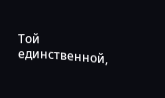Той единственной,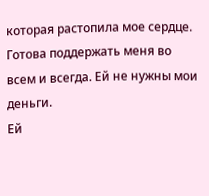которая растопила мое сердце. Готова поддержать меня во всем и всегда. Ей не нужны мои деньги.
Ей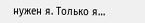нужен я. Только я…